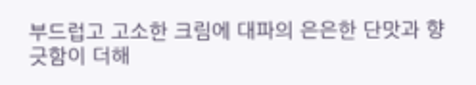부드럽고 고소한 크림에 대파의 은은한 단맛과 향긋함이 더해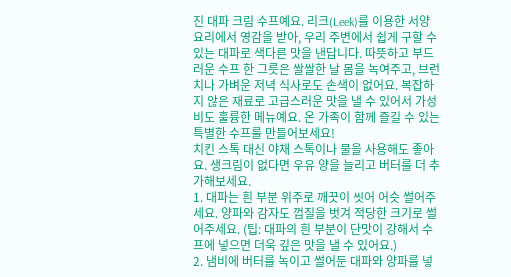진 대파 크림 수프예요. 리크(Leek)를 이용한 서양 요리에서 영감을 받아, 우리 주변에서 쉽게 구할 수 있는 대파로 색다른 맛을 낸답니다. 따뜻하고 부드러운 수프 한 그릇은 쌀쌀한 날 몸을 녹여주고, 브런치나 가벼운 저녁 식사로도 손색이 없어요. 복잡하지 않은 재료로 고급스러운 맛을 낼 수 있어서 가성비도 훌륭한 메뉴예요. 온 가족이 함께 즐길 수 있는 특별한 수프를 만들어보세요!
치킨 스톡 대신 야채 스톡이나 물을 사용해도 좋아요. 생크림이 없다면 우유 양을 늘리고 버터를 더 추가해보세요.
1. 대파는 흰 부분 위주로 깨끗이 씻어 어슷 썰어주세요. 양파와 감자도 껍질을 벗겨 적당한 크기로 썰어주세요. (팁: 대파의 흰 부분이 단맛이 강해서 수프에 넣으면 더욱 깊은 맛을 낼 수 있어요.)
2. 냄비에 버터를 녹이고 썰어둔 대파와 양파를 넣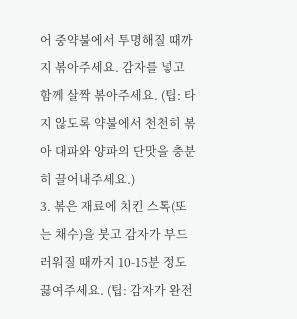어 중약불에서 투명해질 때까지 볶아주세요. 감자를 넣고 함께 살짝 볶아주세요. (팁: 타지 않도록 약불에서 천천히 볶아 대파와 양파의 단맛을 충분히 끌어내주세요.)
3. 볶은 재료에 치킨 스톡(또는 채수)을 붓고 감자가 부드러워질 때까지 10-15분 정도 끓여주세요. (팁: 감자가 완전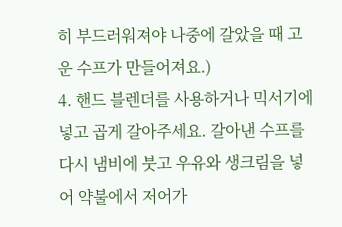히 부드러워져야 나중에 갈았을 때 고운 수프가 만들어져요.)
4. 핸드 블렌더를 사용하거나 믹서기에 넣고 곱게 갈아주세요. 갈아낸 수프를 다시 냄비에 붓고 우유와 생크림을 넣어 약불에서 저어가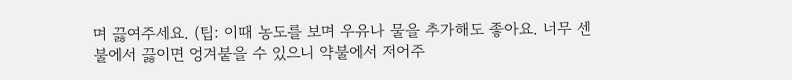며 끓여주세요. (팁: 이때 농도를 보며 우유나 물을 추가해도 좋아요. 너무 센 불에서 끓이면 엉겨붙을 수 있으니 약불에서 저어주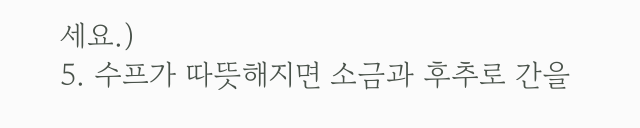세요.)
5. 수프가 따뜻해지면 소금과 후추로 간을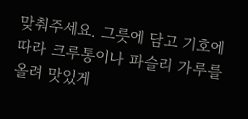맞춰주세요. 그릇에 담고 기호에 따라 크루통이나 파슬리 가루를 올려 맛있게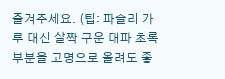즐겨주세요. (팁: 파슬리 가루 대신 살짝 구운 대파 초록 부분을 고명으로 올려도 좋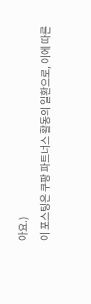아요.)
이 포스팅은 쿠팡 파트너스 활동의 일환으로, 이에 따른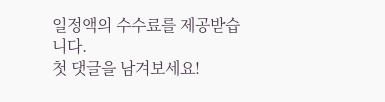일정액의 수수료를 제공받습니다.
첫 댓글을 남겨보세요!